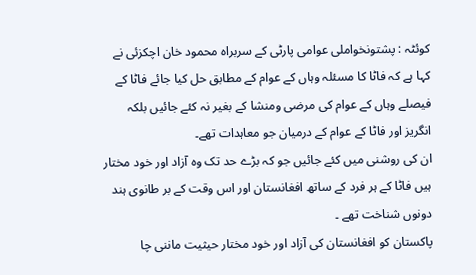کوئٹہ : پشتونخواملی عوامی پارٹی کے سربراہ محمود خان اچکزئی نے کہا ہے کہ فاٹا کا مسئلہ وہاں کے عوام کے مطابق حل کیا جائے فاٹا کے فیصلے وہاں کے عوام کی مرضی ومنشا کے بغیر نہ کئے جائیں بلکہ انگریز اور فاٹا کے عوام کے درمیان جو معاہدات تھے۔
ان کی روشنی میں کئے جائیں جو کہ بڑے حد تک وہ آزاد اور خود مختار ہیں فاٹا کے ہر فرد کے ساتھ افغانستان اور اس وقت کے بر طانوی ہند دونوں شناخت تھے ۔
پاکستان کو افغانستان کی آزاد اور خود مختار حیثیت ماننی چا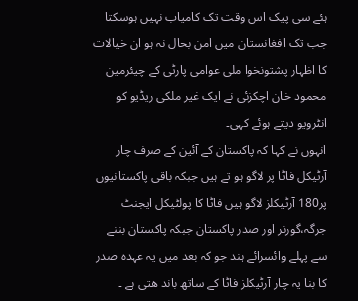ہئے سی پیک اس وقت تک کامیاب نہیں ہوسکتا جب تک افغانستان میں امن بحال نہ ہو ان خیالات کا اظہار پشتونخوا ملی عوامی پارٹی کے چیئرمین محمود خان اچکزئی نے ایک غیر ملکی ریڈیو کو انٹرویو دیتے ہوئے کہی۔
انہوں نے کہا کہ پاکستان کے آئین کے صرف چار آرٹیکل فاٹا پر لاگو ہو تے ہیں جبکہ باقی پاکستانیوں پر180 آرٹیکلز لاگو ہیں فاٹا کا پولٹیکل ایجنٹ جرگہ،گورنر اور صدر پاکستان جبکہ پاکستان بننے سے پہلے وائسرائے ہند جو کہ بعد میں یہ عہدہ صدر کا بنا یہ چار آرٹیکلز فاٹا کے ساتھ باند ھتی ہے ۔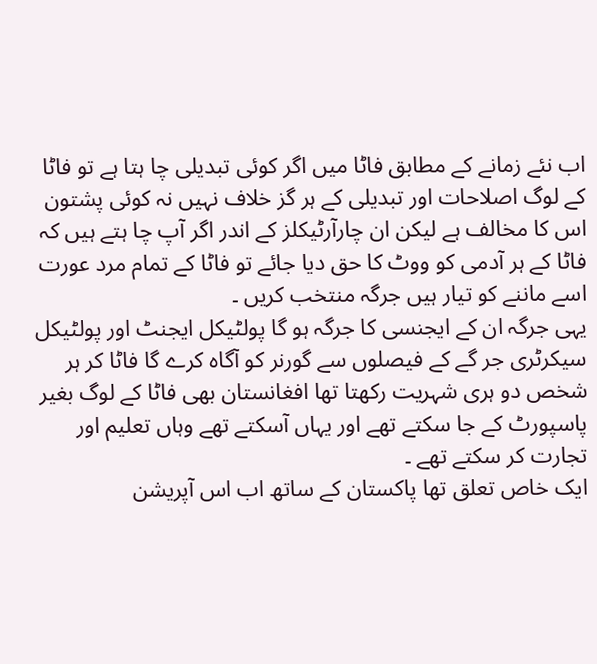اب نئے زمانے کے مطابق فاٹا میں اگر کوئی تبدیلی چا ہتا ہے تو فاٹا کے لوگ اصلاحات اور تبدیلی کے ہر گز خلاف نہیں نہ کوئی پشتون اس کا مخالف ہے لیکن ان چارآرٹیکلز کے اندر اگر آپ چا ہتے ہیں کہ فاٹا کے ہر آدمی کو ووٹ کا حق دیا جائے تو فاٹا کے تمام مرد عورت اسے ماننے کو تیار ہیں جرگہ منتخب کریں ۔
یہی جرگہ ان کے ایجنسی کا جرگہ ہو گا پولٹیکل ایجنٹ اور پولٹیکل سیکرٹری جر گے کے فیصلوں سے گورنر کو آگاہ کرے گا فاٹا کر ہر شخص دو ہری شہریت رکھتا تھا افغانستان بھی فاٹا کے لوگ بغیر پاسپورٹ کے جا سکتے تھے اور یہاں آسکتے تھے وہاں تعلیم اور تجارت کر سکتے تھے ۔
ایک خاص تعلق تھا پاکستان کے ساتھ اب اس آپریشن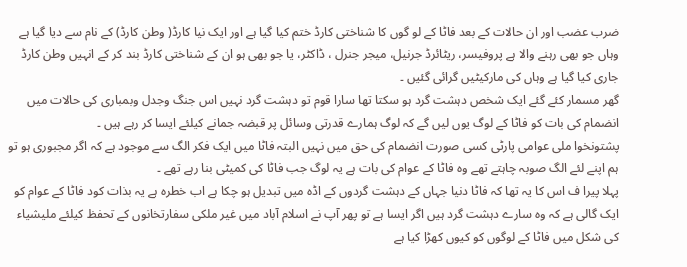ضرب عضب اور ان حالات کے بعد فاٹا کے لو گوں کا شناختی کارڈ ختم کیا گیا ہے اور ایک نیا کارڈ( وطن کارڈ) کے نام سے دیا گیا ہے وہاں جو بھی رہنے والا ہے پروفیسر، ریٹائرڈ جرنیل، میجر جنرل ، ڈاکٹر، یا جو بھی ہو ان کے شناختی کارڈ بند کر کے انہیں وطن کارڈ جاری کیا گیا ہے وہاں کی مارکیٹیں گرائی گئیں ۔
گھر مسمار کئے گئے ایک شخص دہشت گرد ہو سکتا تھا سارا قوم تو دہشت گرد نہیں اس جنگ وجدل وبمباری کی حالات میں انضمام کی بات کو فاٹا کے لوگ یوں لیں گے کہ لوگ ہمارے قدرتی وسائل پر قبضہ جمانے کیلئے ایسا کر رہے ہیں ۔
پشتونخوا ملی عوامی پارٹی کسی صورت انضمام کی حق میں نہیں البتہ فاٹا میں ایک فکر الگ سے موجود ہے کہ اگر مجبوری ہو تو ہم اپنے لئے الگ صوبہ چاہتے تھے وہ فاٹا کے عوام کی بات ہے یہ لوگ جب فاٹا کی کمیٹی بنا رہے تھے ۔
پہلا پیرا ف اس کا یہ تھا کہ فاٹا دنیا جہاں کے دہشت گردوں کے اڈہ میں تبدیل ہو چکا ہے اب خطرہ ہے یہ بذات کود فاٹا کے عوام کو ایک گالی ہے کہ وہ سارے دہشت گرد ہیں اگر ایسا ہے تو پھر آپ نے اسلام آباد میں غیر ملکی سفارتخانوں کے تحفظ کیلئے ملیشیاء کی شکل میں فاٹا کے لوگوں کو کیوں کھڑا کیا ہے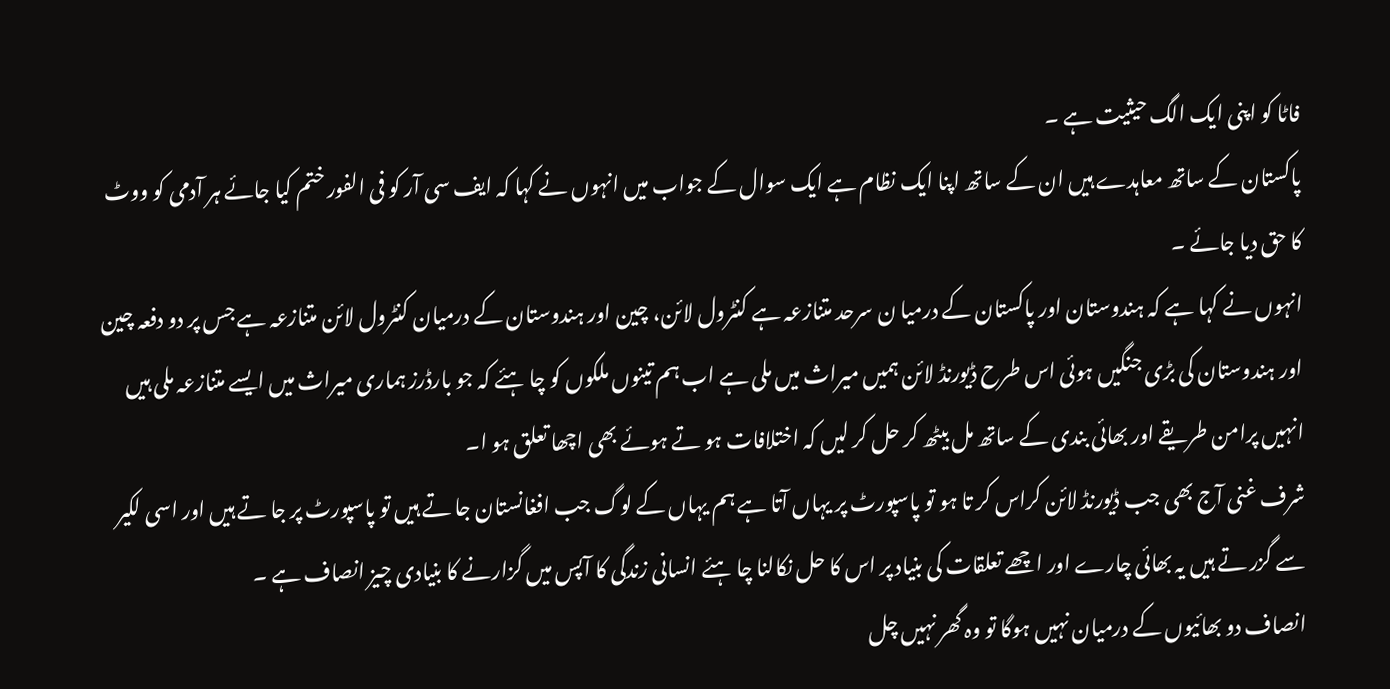فاٹا کو اپنی ایک الگ حیثیت ہے ۔
پاکستان کے ساتھ معاہدے ہیں ان کے ساتھ اپنا ایک نظام ہے ایک سوال کے جواب میں انہوں نے کہا کہ ایف سی آر کو فی الفور ختم کیا جائے ہر آدمی کو ووٹ کا حق دیا جائے ۔
انہوں نے کہا ہے کہ ہندوستان اور پاکستان کے درمیا ن سرحد متنازعہ ہے کنٹرول لائن، چین اور ہندوستان کے درمیان کنٹرول لائن متنازعہ ہے جس پر دو دفعہ چین اور ہندوستان کی بڑی جنگیں ہوئی اس طرح ڈیورنڈ لائن ہمیں میراث میں ملی ہے اب ہم تینوں ملکوں کو چا ہئے کہ جو بارڈرز ہماری میراث میں ایسے متنازعہ ملی ہیں انہیں پرامن طریقے اور بھائی بندی کے ساتھ مل بیٹھ کر حل کر لیں کہ اختلافات ہو تے ہوئے بھی اچھا تعلق ہو ا۔
شرف غنی آج بھی جب ڈیورنڈ لائن کراس کر تا ہو تو پاسپورٹ پر یہاں آتا ہے ہم یہاں کے لوگ جب افغانستان جا تے ہیں تو پاسپورٹ پر جا تے ہیں اور اسی لکیر سے گزر تے ہیں یہ بھائی چارے اور اچھے تعلقات کی بنیاد پر اس کا حل نکالنا چا ہئے انسانی زندگی کا آپس میں گزارنے کا بنیادی چیز انصاف ہے ۔
انصاف دو بھائیوں کے درمیان نہیں ہوگا تو وہ گھر نہیں چل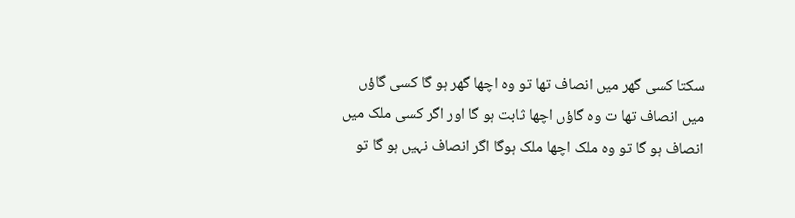سکتا کسی گھر میں انصاف تھا تو وہ اچھا گھر ہو گا کسی گاؤں میں انصاف تھا ت وہ گاؤں اچھا ثابت ہو گا اور اگر کسی ملک میں انصاف ہو گا تو وہ ملک اچھا ملک ہوگا اگر انصاف نہیں ہو گا تو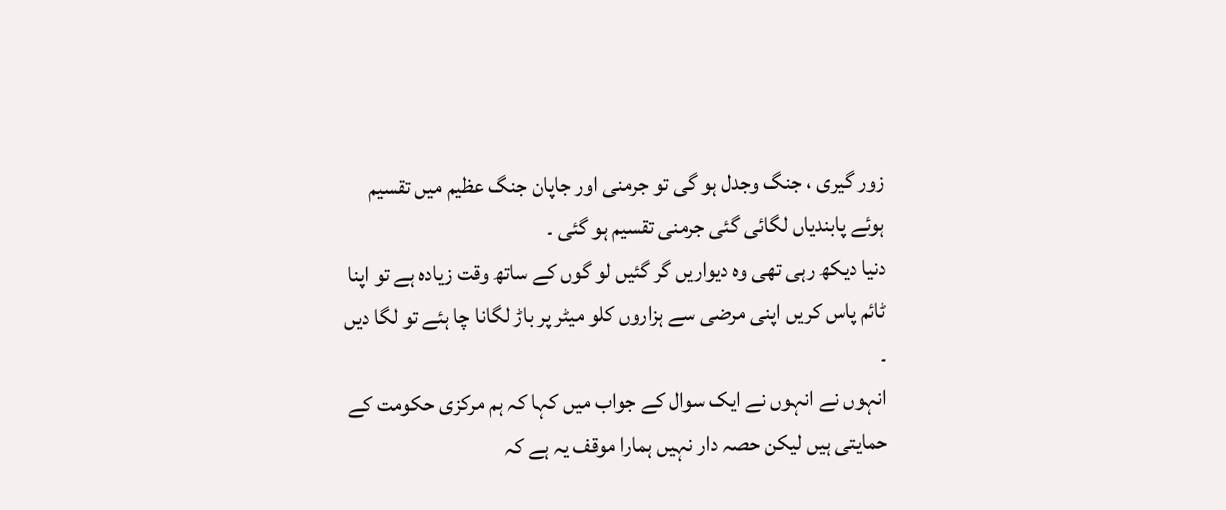زور گیری ، جنگ وجدل ہو گی تو جرمنی اور جاپان جنگ عظیم میں تقسیم ہوئے پابندیاں لگائی گئی جرمنی تقسیم ہو گئی ۔
دنیا دیکھ رہی تھی وہ دیواریں گر گئیں لو گوں کے ساتھ وقت زیادہ ہے تو اپنا ٹائم پاس کریں اپنی مرضی سے ہزاروں کلو میٹر پر باڑ لگانا چا ہئے تو لگا دیں ۔
انہوں نے انہوں نے ایک سوال کے جواب میں کہا کہ ہم مرکزی حکومت کے حمایتی ہیں لیکن حصہ دار نہیں ہمارا موقف یہ ہے کہ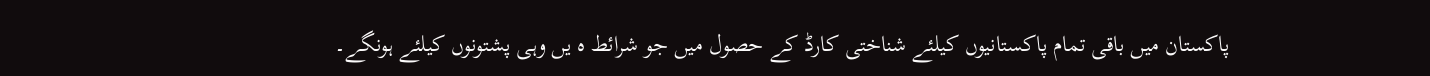پاکستان میں باقی تمام پاکستانیوں کیلئے شناختی کارڈ کے حصول میں جو شرائط ہ یں وہی پشتونوں کیلئے ہونگے۔